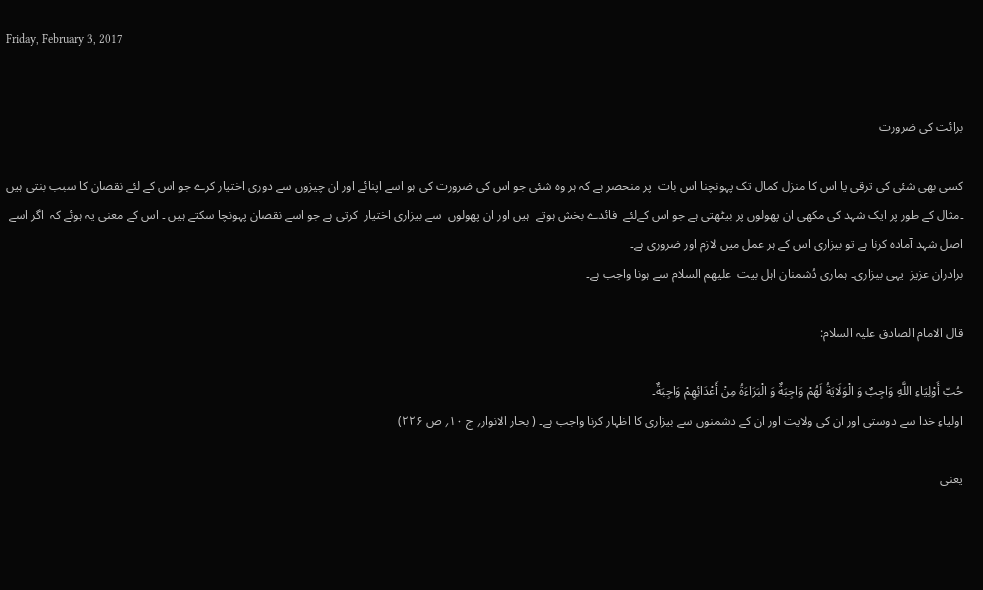Friday, February 3, 2017


برائت کی ضرورت

کسی بھی شئی کی ترقی یا اس کا منزل کمال تک پہونچنا اس بات  پر منحصر ہے کہ ہر وہ شئی جو اس کی ضرورت کی ہو اسے اپنائے اور ان چیزوں سے دوری اختیار کرے جو اس کے لئے نقصان کا سبب بنتی ہیں ۔مثال کے طور پر ایک شہد کی مکھی ان پھولوں پر بیٹھتی ہے جو اس کےلئے  فائدے بخش ہوتے  ہیں اور ان پھولوں  سے بیزاری اختیار  کرتی ہے جو اسے نقصان پہونچا سکتے ہیں ۔ اس کے معنی یہ ہوئے کہ  اگر اسے  اصل شہد آمادہ کرنا ہے تو بیزاری اس کے ہر عمل میں لازم اور ضروری ہے۔
برادران عزیز  یہی بیزاری۔ ہماری دُشمنان اہل بیت  علیھم السلام سے ہونا واجب ہے۔

قال الامام الصادق علیہ السلام:

حُبّ أَوْلِيَاءِ اللَّهِ وَاجِبٌ وَ الْوَلَايَةُ لَهُمْ وَاجِبَةٌ وَ الْبَرَاءَةُ مِنْ أَعْدَائِهِمْ وَاجِبَةٌ۔
اولیاءِ خدا سے دوستی اور ان کی ولایت اور ان کے دشمنوں سے بیزاری کا اظہار کرنا واجب ہے۔ ( بحار الانوار؍ ج ۱۰؍ ص ۲۲۶)

یعنی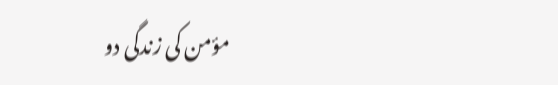مؤمن کی زندگی دو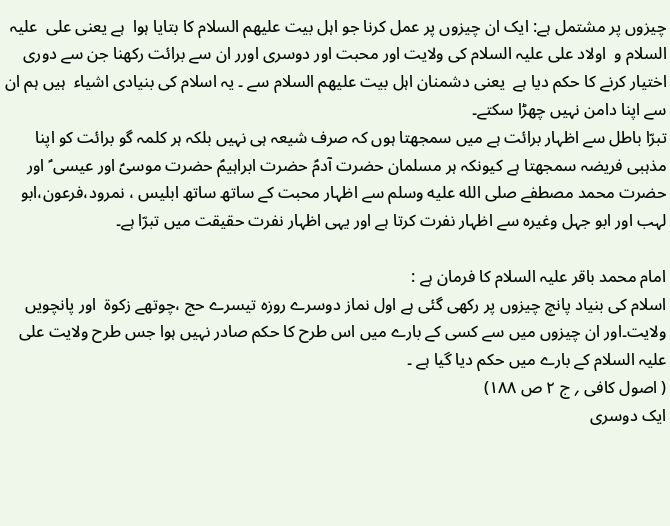چیزوں پر مشتمل ہے: ایک ان چیزوں پر عمل کرنا جو اہل بیت علیھم السلام کا بتایا ہوا  ہے یعنی علی  علیہ السلام و  اولاد علی علیہ السلام کی ولایت اور محبت اور دوسری اورر ان سے برائت رکھنا جن سے دوری اختیار کرنے کا حکم دیا ہے  یعنی دشمنان اہل بیت علیھم السلام سے ۔ یہ اسلام کی بنیادی اشیاء  ہیں ہم ان سے اپنا دامن نہیں چھڑا سکتے۔
تبرّا باطل سے اظہار برائت ہے میں سمجھتا ہوں کہ صرف شیعہ ہی نہیں بلکہ ہر کلمہ گو برائت کو اپنا مذہبی فریضہ سمجھتا ہے کیونکہ ہر مسلمان حضرت آدمؑ حضرت ابراہیمؑ حضرت موسیؑ اور عیسی ؑ اور حضرت محمد مصطفے صلى الله عليه وسلم سے اظہار محبت کے ساتھ ساتھ ابلیس ، نمرود،فرعون،ابو لہب اور ابو جہل وغیرہ سے اظہار نفرت کرتا ہے اور یہی اظہار نفرت حقیقت میں تبرّا ہے۔

امام محمد باقر علیہ السلام کا فرمان ہے :
اسلام کی بنیاد پانچ چیزوں پر رکھی گئی ہے اول نماز دوسرے روزہ تیسرے حج ،چوتھے زکوۃ  اور پانچویں ولایت۔اور ان چیزوں میں سے کسی کے بارے میں اس طرح کا حکم صادر نہیں ہوا جس طرح ولایت علی علیہ السلام کے بارے میں حکم دیا گیا ہے ۔                                                                                                                                                    ( اصول کافی ؍ ج ۲ ص ۱۸۸)
ایک دوسری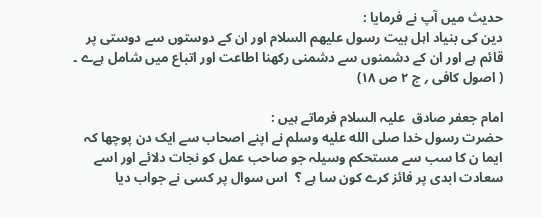حدیث میں آپ نے فرمایا :
دین کی بنیاد اہل بیت رسول علیھم السلام اور ان کے دوستوں سے دوستی پر قائم ہے اور ان کے دشمنوں سے دشمنی رکھنا اطاعت اور اتباع میں شامل ہےے ۔                                                                          ( اصول کافی ؍ ج ۲ ص ۱۸)

امام جعفر صادق  علیہ السلام فرماتے ہیں :
حضرت رسول خدا صلى الله عليه وسلم نے اپنے اصحاب سے ایک دن پوچھا کہ ایما ن کا سب سے مستحکم وسیلہ جو صاحب عمل کو نجات دلائے اور اسے سعادت ابدی پر فائز کرے کون سا ہے ؟  اس سوال پر کسی نے جواب دیا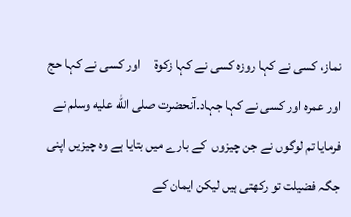نماز، کسی نے کہا روزہ کسی نے کہا زکوۃ     اور کسی نے کہا حج اور عمرہ اور کسی نے کہا جہاد۔آنحضرت صلى الله عليه وسلم نے فرمایا تم لوگوں نے جن چیزوں  کے بارے میں بتایا ہے وہ چیزیں اپنی جگہ فضیلت تو رکھتی ہیں لیکن ایمان کے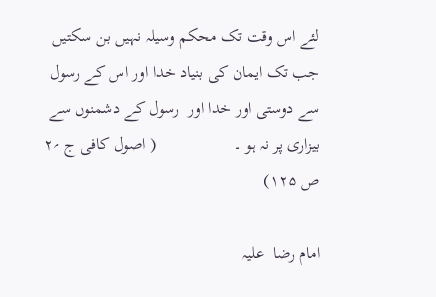لئے اس وقت تک محکم وسیلہ نہیں بن سکتیں جب تک ایمان کی بنیاد خدا اور اس کے رسول سے دوستی اور خدا اور  رسول کے دشمنوں سے بیزاری پر نہ ہو ۔                  ( اصول کافی ج ؍۲ ص ۱۲۵)

امام رضا  علیہ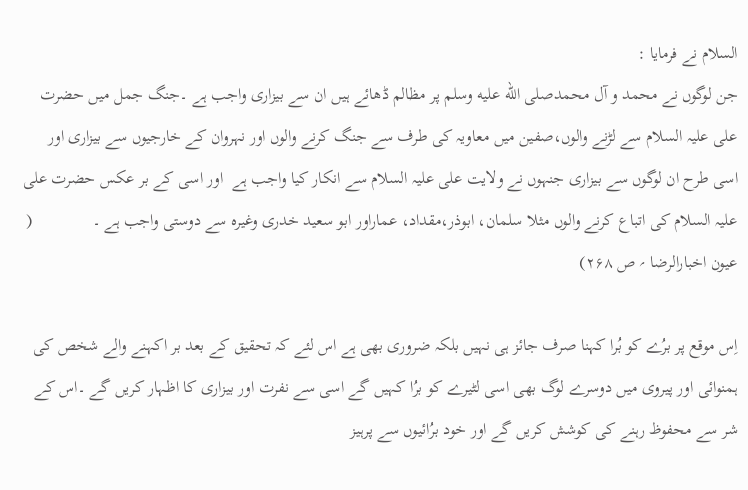السلام نے فرمایا :
جن لوگوں نے محمد و آل محمدصلى الله عليه وسلم پر مظالم ڈھائے ہیں ان سے بیزاری واجب ہے ۔جنگ جمل میں حضرت علی علیہ السلام سے لڑنے والوں،صفین میں معاویہ کی طرف سے جنگ کرنے والوں اور نہروان کے خارجیوں سے بیزاری اور اسی طرح ان لوگوں سے بیزاری جنہوں نے ولایت علی علیہ السلام سے انکار کیا واجب ہے  اور اسی کے بر عکس حضرت علی علیہ السلام کی اتباع کرنے والوں مثلا سلمان، ابوذر،مقداد، عماراور ابو سعید خدری وغیرہ سے دوستی واجب ہے ۔              ( عیون اخبارالرضا ؍ ص ۲۶۸)

اِس موقع پر برُے کو بُرا کہنا صرف جائز ہی نہیں بلکہ ضروری بھی ہے اس لئے کہ تحقیق کے بعد بر اکہنے والے شخص کی ہمنوائی اور پیروی میں دوسرے لوگ بھی اسی لٹیرے کو برُا کہیں گے اسی سے نفرت اور بیزاری کا اظہار کریں گے ۔اس کے شر سے محفوظ رہنے کی کوشش کریں گے اور خود برُائیوں سے پرہیز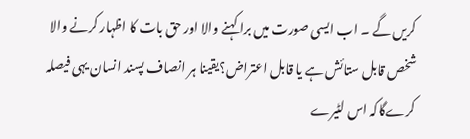کریں گے ۔ اب ایسی صورت میں برا کہنے والا اور حق بات کا اظہار کرنے والا  شخص قابل ستائش ہے یا قابل اعتراض؟یقینا ہر انصاف پسند انسان یہی فیصلہ کرےگاکہ اس لٹیرے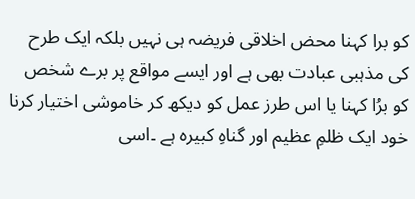کو برا کہنا محض اخلاقی فریضہ ہی نہیں بلکہ ایک طرح کی مذہبی عبادت بھی ہے اور ایسے مواقع پر برے شخص  کو برُا کہنا یا اس طرز عمل کو دیکھ کر خاموشی اختیار کرنا خود ایک ظلمِ عظیم اور گناہِ کبیرہ ہے ۔اسی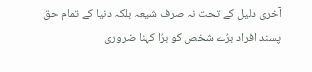آخری دلیل کے تحت نہ صرف شیعہ بلکہ دنیا کے تمام حق پسند افراد برُے شخص کو برُا کہنا ضروری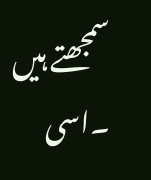سمجھتے ہیں ۔اسی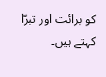کو برائت اور تبرّا کہتے ہیں۔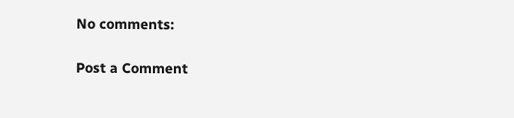No comments:

Post a Comment